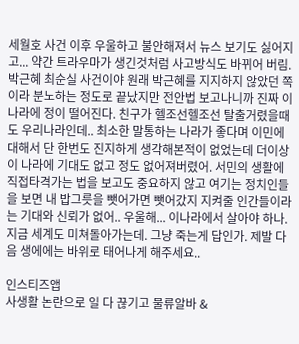세월호 사건 이후 우울하고 불안해져서 뉴스 보기도 싫어지고... 약간 트라우마가 생긴것처럼 사고방식도 바뀌어 버림. 박근혜 최순실 사건이야 원래 박근혜를 지지하지 않았던 쪽이라 분노하는 정도로 끝났지만 전안법 보고나니까 진짜 이나라에 정이 떨어진다. 친구가 헬조선헬조선 탈출거렸을때도 우리나라인데.. 최소한 말통하는 나라가 좋다며 이민에 대해서 단 한번도 진지하게 생각해본적이 없었는데 더이상 이 나라에 기대도 없고 정도 없어져버렸어. 서민의 생활에 직접타격가는 법을 보고도 중요하지 않고 여기는 정치인들을 보면 내 밥그릇을 뺏어가면 뺏어갔지 지켜줄 인간들이라는 기대와 신뢰가 없어.. 우울해... 이나라에서 살아야 하나.지금 세계도 미쳐돌아가는데. 그냥 죽는게 답인가. 제발 다음 생에에는 바위로 태어나게 해주세요..

인스티즈앱
사생활 논란으로 일 다 끊기고 물류알바 &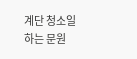계단 청소일 하는 문원